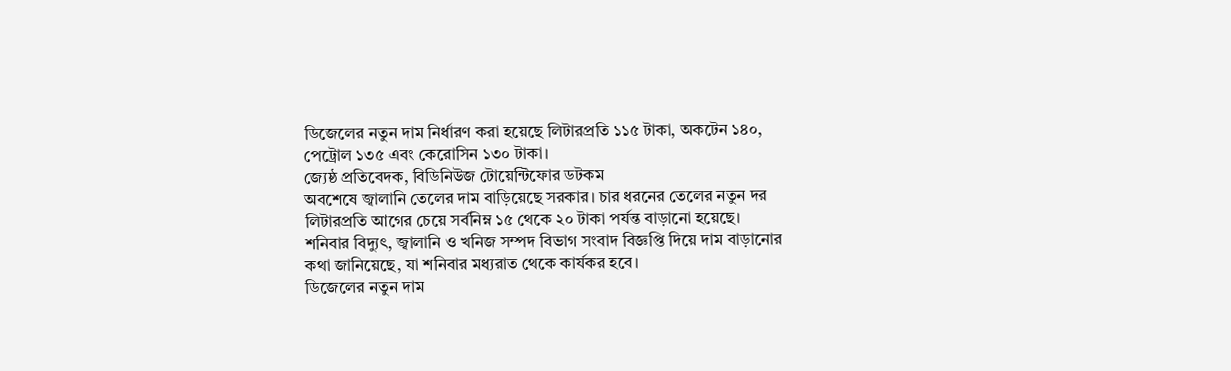ডিজেলের নতুন দাম নির্ধারণ করা হয়েছে লিটারপ্রতি ১১৫ টাকা, অকটেন ১৪০, পেট্রোল ১৩৫ এবং কেরোসিন ১৩০ টাকা।
জ্যেষ্ঠ প্রতিবেদক, বিডিনিউজ টোয়েন্টিফোর ডটকম
অবশেষে জ্বালানি তেলের দাম বাড়িয়েছে সরকার। চার ধরনের তেলের নতুন দর লিটারপ্রতি আগের চেয়ে সর্বনিম্ন ১৫ থেকে ২০ টাকা পর্যন্ত বাড়ানো হয়েছে।
শনিবার বিদ্যুৎ, জ্বালানি ও খনিজ সম্পদ বিভাগ সংবাদ বিজ্ঞপ্তি দিয়ে দাম বাড়ানোর কথা জানিয়েছে, যা শনিবার মধ্যরাত থেকে কার্যকর হবে।
ডিজেলের নতুন দাম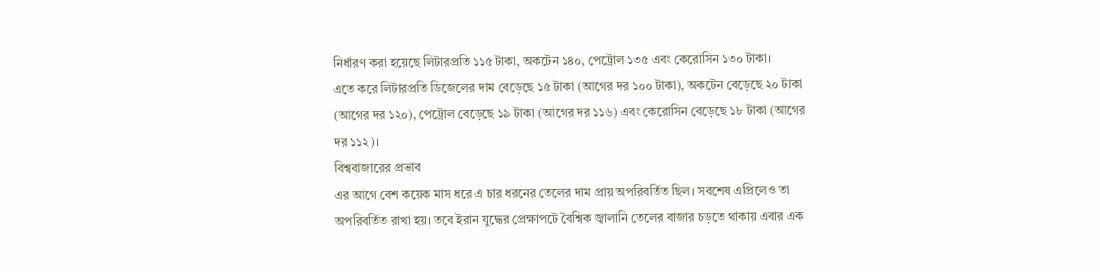নির্ধারণ করা হয়েছে লিটারপ্রতি ১১৫ টাকা, অকটেন ১৪০, পেট্রোল ১৩৫ এবং কেরোসিন ১৩০ টাকা।
এতে করে লিটারপ্রতি ডিজেলের দাম বেড়েছে ১৫ টাকা (আগের দর ১০০ টাকা), অকটেন বেড়েছে ২০ টাকা (আগের দর ১২০), পেট্রোল বেড়েছে ১৯ টাকা (আগের দর ১১৬) এবং কেরোসিন বেড়েছে ১৮ টাকা (আগের দর ১১২)।
বিশ্ববাজারের প্রভাব
এর আগে বেশ কয়েক মাস ধরে এ চার ধরনের তেলের দাম প্রায় অপরিবর্তিত ছিল। সবশেষ এপ্রিলেও তা অপরিবর্তিত রাখা হয়। তবে ইরান যুদ্ধের প্রেক্ষাপটে বৈশ্বিক জ্বালানি তেলের বাজার চড়তে থাকায় এবার এক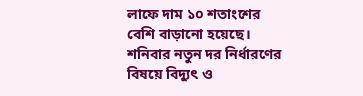লাফে দাম ১০ শতাংশের বেশি বাড়ানো হয়েছে।
শনিবার নতুন দর নির্ধারণের বিষয়ে বিদ্যুৎ ও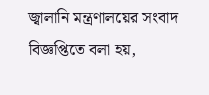জ্বালানি মন্ত্রণালয়ের সংবাদ বিজ্ঞপ্তিতে বলা হয়,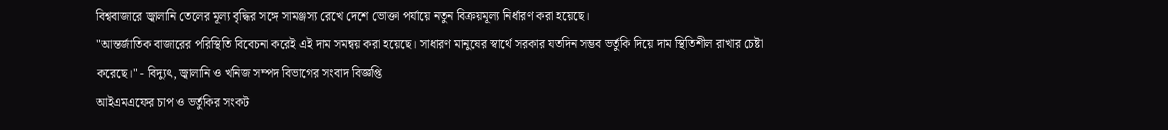বিশ্ববাজারে জ্বালানি তেলের মূল্য বৃদ্ধির সঙ্গে সামঞ্জস্য রেখে দেশে ভোক্তা পর্যায়ে নতুন বিক্রয়মূল্য নির্ধারণ করা হয়েছে।
"আন্তর্জাতিক বাজারের পরিস্থিতি বিবেচনা করেই এই দাম সমন্বয় করা হয়েছে। সাধারণ মানুষের স্বার্থে সরকার যতদিন সম্ভব ভর্তুকি দিয়ে দাম স্থিতিশীল রাখার চেষ্টা করেছে।" - বিদ্যুৎ, জ্বালানি ও খনিজ সম্পদ বিভাগের সংবাদ বিজ্ঞপ্তি
আইএমএফের চাপ ও ভর্তুকির সংকট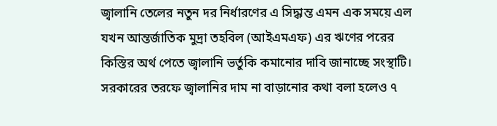জ্বালানি তেলের নতুন দর নির্ধারণের এ সিদ্ধান্ত এমন এক সময়ে এল যখন আন্তর্জাতিক মুদ্রা তহবিল (আইএমএফ) এর ঋণের পরের কিস্তির অর্থ পেতে জ্বালানি ভর্তুকি কমানোর দাবি জানাচ্ছে সংস্থাটি।
সরকারের তরফে জ্বালানির দাম না বাড়ানোর কথা বলা হলেও ৭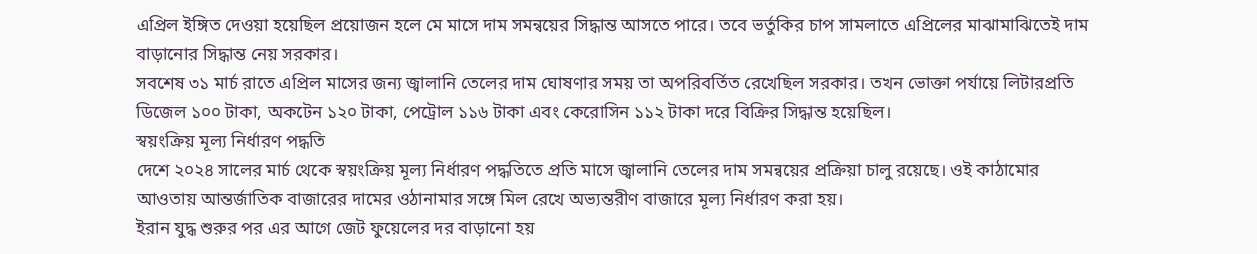এপ্রিল ইঙ্গিত দেওয়া হয়েছিল প্রয়োজন হলে মে মাসে দাম সমন্বয়ের সিদ্ধান্ত আসতে পারে। তবে ভর্তুকির চাপ সামলাতে এপ্রিলের মাঝামাঝিতেই দাম বাড়ানোর সিদ্ধান্ত নেয় সরকার।
সবশেষ ৩১ মার্চ রাতে এপ্রিল মাসের জন্য জ্বালানি তেলের দাম ঘোষণার সময় তা অপরিবর্তিত রেখেছিল সরকার। তখন ভোক্তা পর্যায়ে লিটারপ্রতি ডিজেল ১০০ টাকা, অকটেন ১২০ টাকা, পেট্রোল ১১৬ টাকা এবং কেরোসিন ১১২ টাকা দরে বিক্রির সিদ্ধান্ত হয়েছিল।
স্বয়ংক্রিয় মূল্য নির্ধারণ পদ্ধতি
দেশে ২০২৪ সালের মার্চ থেকে স্বয়ংক্রিয় মূল্য নির্ধারণ পদ্ধতিতে প্রতি মাসে জ্বালানি তেলের দাম সমন্বয়ের প্রক্রিয়া চালু রয়েছে। ওই কাঠামোর আওতায় আন্তর্জাতিক বাজারের দামের ওঠানামার সঙ্গে মিল রেখে অভ্যন্তরীণ বাজারে মূল্য নির্ধারণ করা হয়।
ইরান যুদ্ধ শুরুর পর এর আগে জেট ফুয়েলের দর বাড়ানো হয়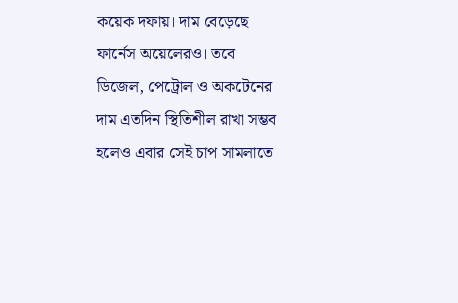কয়েক দফায়। দাম বেড়েছে ফার্নেস অয়েলেরও। তবে ডিজেল, পেট্রোল ও অকটেনের দাম এতদিন স্থিতিশীল রাখা সম্ভব হলেও এবার সেই চাপ সামলাতে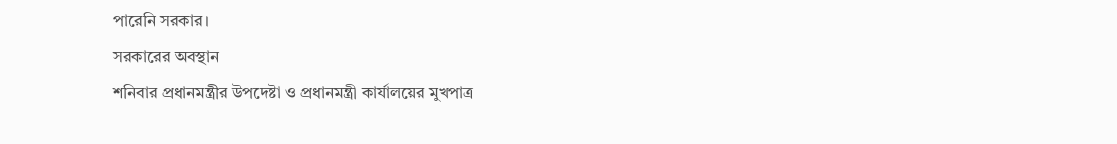পারেনি সরকার।
সরকারের অবস্থান
শনিবার প্রধানমন্ত্রীর উপদেষ্টা ও প্রধানমন্ত্রী কার্যালয়ের মুখপাত্র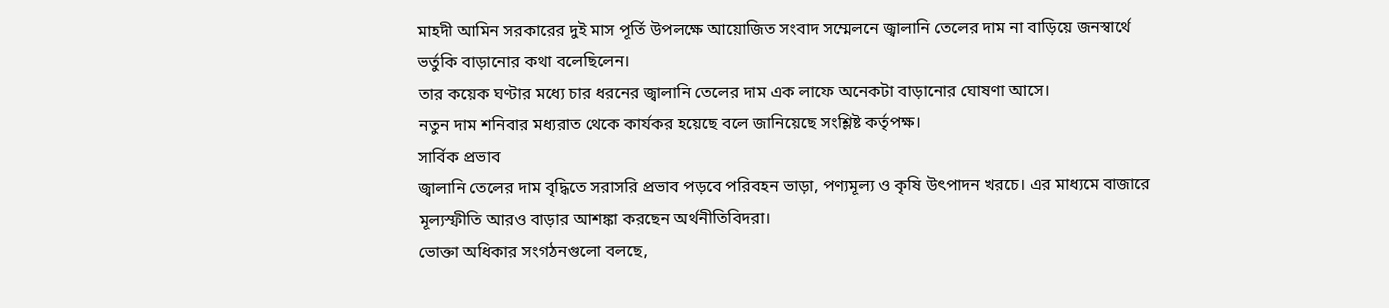মাহদী আমিন সরকারের দুই মাস পূর্তি উপলক্ষে আয়োজিত সংবাদ সম্মেলনে জ্বালানি তেলের দাম না বাড়িয়ে জনস্বার্থে ভর্তুকি বাড়ানোর কথা বলেছিলেন।
তার কয়েক ঘণ্টার মধ্যে চার ধরনের জ্বালানি তেলের দাম এক লাফে অনেকটা বাড়ানোর ঘোষণা আসে।
নতুন দাম শনিবার মধ্যরাত থেকে কার্যকর হয়েছে বলে জানিয়েছে সংশ্লিষ্ট কর্তৃপক্ষ।
সার্বিক প্রভাব
জ্বালানি তেলের দাম বৃদ্ধিতে সরাসরি প্রভাব পড়বে পরিবহন ভাড়া, পণ্যমূল্য ও কৃষি উৎপাদন খরচে। এর মাধ্যমে বাজারে মূল্যস্ফীতি আরও বাড়ার আশঙ্কা করছেন অর্থনীতিবিদরা।
ভোক্তা অধিকার সংগঠনগুলো বলছে,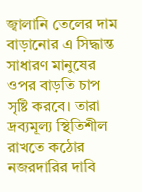জ্বালানি তেলের দাম বাড়ানোর এ সিদ্ধান্ত সাধারণ মানুষের ওপর বাড়তি চাপ সৃষ্টি করবে। তারা দ্রব্যমূল্য স্থিতিশীল রাখতে কঠোর নজরদারির দাবি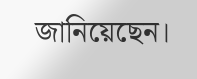জানিয়েছেন।